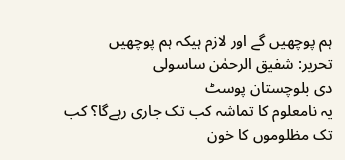ہم پوچھیں گے اور لازم ہیکہ ہم پوچھیں
تحریر: شفیق الرحمٰن ساسولی
دی بلوچستان پوسٹ
یہ نامعلوم کا تماشہ کب تک جاری رہےگا؟ کب تک مظلوموں کا خون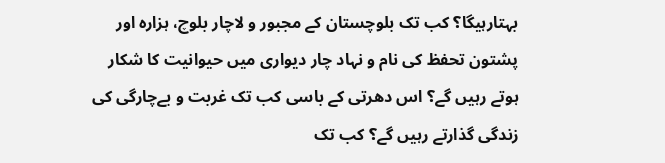بہتارہیگا؟ کب تک بلوچستان کے مجبور و لاچار بلوچ، ہزارہ اور پشتون تحفظ کی نام و نہاد چار دیواری میں حیوانیت کا شکار ہوتے رہیں گے؟ اس دھرتی کے باسی کب تک غربت و بےچارگی کی زندگی گذارتے رہیں گے؟ کب تک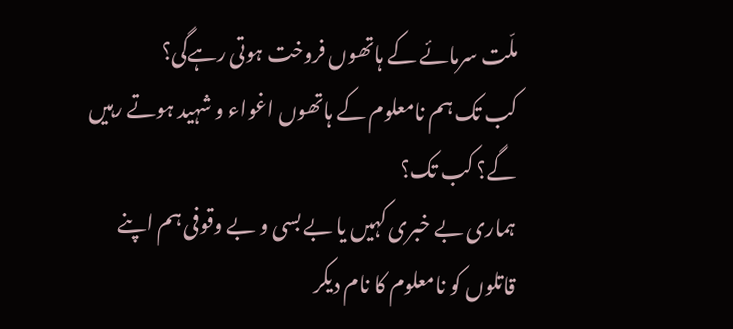ملّت سرمائے کے ہاتھوں فروخت ہوتی رہےگی؟
کب تک ہم نامعلوم کے ہاتھوں اغواء و شہید ہوتے رہیں گے؟ کب تک؟
ہماری بے خبری کہیں یا بے بسی و بے وقوفی ہم اپنے قاتلوں کو نامعلوم کا نام دیکر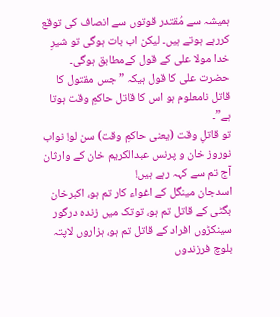ہمیشہ سے مُقتدر قوتوں سے انصاف کی توقع کررہے ہوتے ہیں۔ لیکن اب بات ہوگی تو شیرِ خدا مولا علی کے قول کےمطابق ہوگی۔
حضرت علی کا قول ہیکہ ” جس مقتول کا قاتل نامعلوم ہو اس کا قاتل حاکمِ وقت ہوتا ہے”۔
تو قاتلِ وقت (یعنی حاکمِ وقت) سن لو! نواب نوروز خان و پرنس عبدالکریم خان کے وارثان آج تم سے کہہ رہے ہیں!
اسدجان مینگل کے اغواء کار تم ہو، اکبرخان بگٹی کے قاتل تم ہو، توتک میں زندہ درگور سینکڑوں افراد کے قاتل تم ہو، ہزاروں لاپتہ بلوچ فرزندوں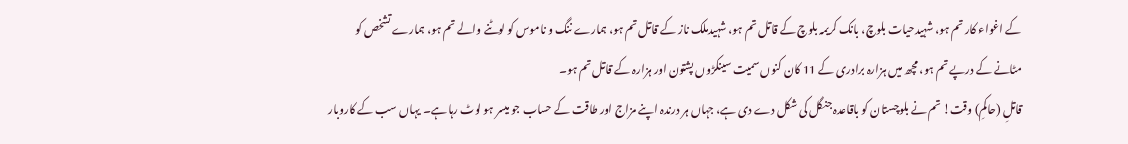کے اغواء کار تم ہو، شہیدحیات بلوچ، بانک کریمہ بلوچ کے قاتل تم ہو، شہیدملک ناز کے قاتل تم ہو، ہمارے ننگ و ناموس کو لوٹنے والے تم ہو، ہمارے تشخص کو مٹانے کے درپے تم ہو، مچھ میں ہزارہ برادری کے 11 کان کنوں سمیت سینکڑوں پشتون اور ہزارہ کے قاتل تم ہو۔
قاتلِ (حاکمِ) وقت! تم نے بلوچستان کو باقاعدہ جنگل کی شکل دے دی ہے، جہاں ہر درندہ اپنے مزاج اور طاقت کے حساب جو میسر ہو لوٹ رہا ہے۔ یہاں سب کے کاروبار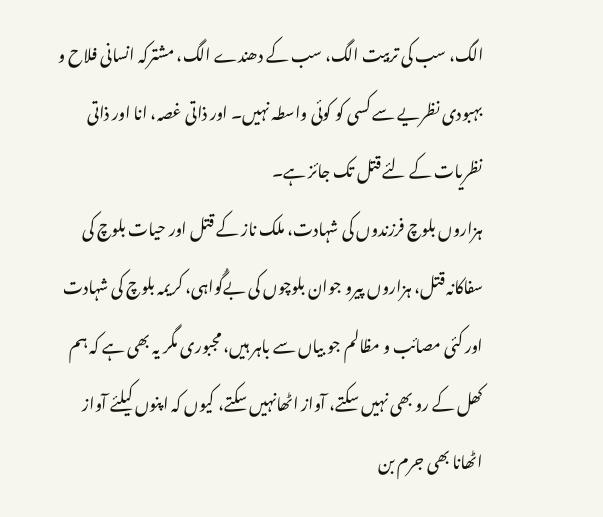الگ، سب کی تربیت الگ، سب کے دھندے الگ، مشترکہ انسانی فلاح و بہبودی نظریے سے کسی کو کوئی واسطہ نہیں۔ اور ذاتی غصہ، انا اور ذاتی نظریات کے لئے قتل تک جائز ہے۔
ہزاروں بلوچ فرزندوں کی شہادت، ملک ناز کے قتل اور حیات بلوچ کی سفاکانہ قتل، ہزاروں پیرو جوان بلوچوں کی بےگُواہی، کریمہ بلوچ کی شہادت اور کئی مصائب و مظالم جو بیاں سے باہر ہیں، مجبوری مگر یہ بھی ہے کہ ہم کھل کے رو بھی نہیں سکتے، آواز اٹھانہیں سکتے، کیوں کہ اپنوں کیلئے آواز اٹھانا بھی جرم بن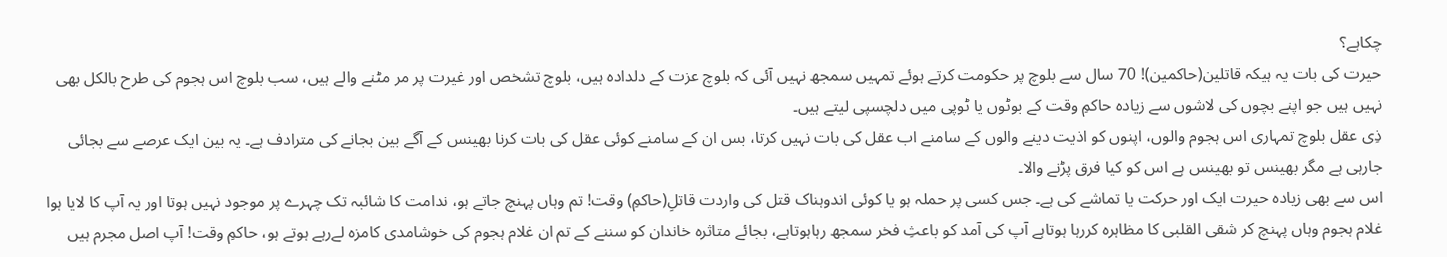چکاہے؟
حیرت کی بات یہ ہیکہ قاتلین(حاکمین)! 70 سال سے بلوچ پر حکومت کرتے ہوئے تمہیں سمجھ نہیں آئی کہ بلوچ عزت کے دلدادہ ہیں، بلوچ تشخص اور غیرت پر مر مٹنے والے ہیں، سب بلوچ اس ہجوم کی طرح بالکل بھی نہیں ہیں جو اپنے بچوں کی لاشوں سے زیادہ حاکمِ وقت کے بوٹوں یا ٹوپی میں دلچسپی لیتے ہیں۔
ذِی عقل بلوچ تمہاری اس ہجوم والوں، اپنوں کو اذیت دینے والوں کے سامنے اب عقل کی بات نہیں کرتا، بس ان کے سامنے کوئی عقل کی بات کرنا بھینس کے آگے بین بجانے کی مترادف ہے۔ یہ بین ایک عرصے سے بجائی جارہی ہے مگر بھینس تو بھینس ہے اس کو کیا فرق پڑنے والا۔
اس سے بھی زیادہ حیرت ایک اور حرکت یا تماشے کی ہے۔ جس کسی پر حملہ ہو یا کوئی اندوہناک قتل کی واردت قاتلِ(حاکمِ) وقت! تم وہاں پہنچ جاتے ہو، ندامت کا شائبہ تک چہرے پر موجود نہیں ہوتا اور یہ آپ کا لایا ہوا غلام ہجوم وہاں پہنچ کر شقی القلبی کا مظاہرہ کررہا ہوتاہے آپ کی آمد کو باعثِ فخر سمجھ رہاہوتاہے، بجائے متاثرہ خاندان کو سننے کے تم ان غلام ہجوم کی خوشامدی کامزہ لےرہے ہوتے ہو، حاکمِ وقت! آپ اصل مجرم ہیں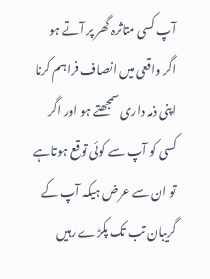آپ کسی متاثرہ گھر پر آتے ہو اگر واقعی میں انصاف فراہم کرنا اپنی ذمہ داری سمجھتے ہو اور اگر کسی کو آپ سے کوئی توقع ہوتاہے تو ان سے عرض ہیکہ آپ کے گریبان تب تک پکڑے رہیں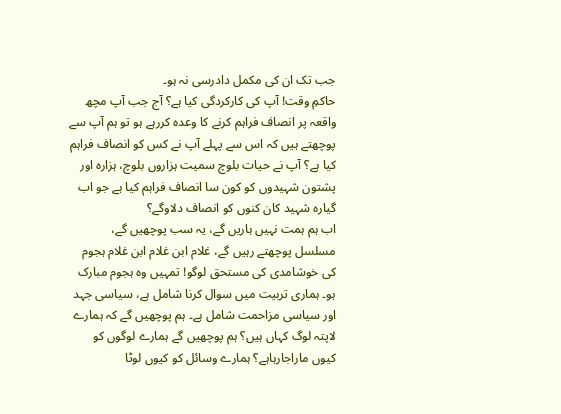جب تک ان کی مکمل دادرسی نہ ہو۔
حاکمِ وقت! آپ کی کارکردگی کیا ہے؟ آج جب آپ مچھ واقعہ پر انصاف فراہم کرنے کا وعدہ کررہے ہو تو ہم آپ سے پوچھتے ہیں کہ اس سے پہلے آپ نے کس کو انصاف فراہم کیا ہے؟ آپ نے حیات بلوچ سمیت ہزاروں بلوچ، ہزارہ اور پشتون شہیدوں کو کون سا انصاف فراہم کیا ہے جو اب گیارہ شہید کان کنوں کو انصاف دلاوگے؟
اب ہم ہمت نہیں ہاریں گے، یہ سب پوچھیں گے، مسلسل پوچھتے رہیں گے، غلام ابن غلام ابن غلام ہجوم کی خوشامدی کی مستحق لوگو! تمہیں وہ ہجوم مبارک ہو۔ ہماری تربیت میں سوال کرنا شامل ہے، سیاسی جہد اور سیاسی مزاحمت شامل ہے۔ ہم پوچھیں گے کہ ہمارے لاپتہ لوگ کہاں ہیں؟ ہم پوچھیں گے ہمارے لوگوں کو کیوں ماراجارہاہے؟ ہمارے وسائل کو کیوں لوٹا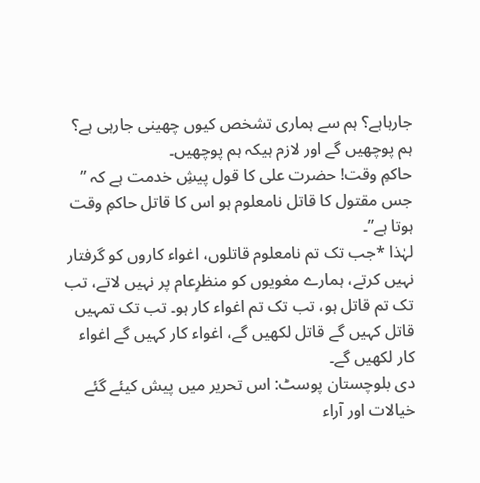جارہاہے؟ ہم سے ہماری تشخص کیوں چھینی جارہی ہے؟ ہم پوچھیں گے اور لازم ہیکہ ہم پوچھیں۔
حاکمِ وقت! حضرت علی کا قول پیشِ خدمت ہے کہ ” جس مقتول کا قاتل نامعلوم ہو اس کا قاتل حاکمِ وقت ہوتا ہے”۔
لہٰذا *جب تک تم نامعلوم قاتلوں، اغواء کاروں کو گرفتار نہیں کرتے، ہمارے مغویوں کو منظرِعام پر نہیں لاتے، تب تک تم قاتل ہو، تب تک تم اغواء کار ہو۔ تب تک تمہیں قاتل کہیں گے قاتل لکھیں گے، اغواء کار کہیں گے اغواء کار لکھیں گے۔
دی بلوچستان پوسٹ: اس تحریر میں پیش کیئے گئے خیالات اور آراء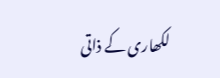لکھاری کے ذاتی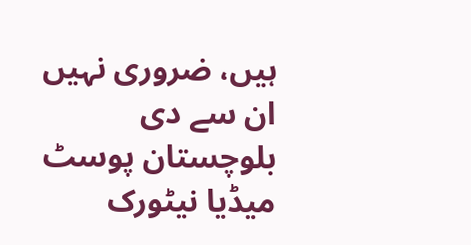ہیں، ضروری نہیں ان سے دی بلوچستان پوسٹ میڈیا نیٹورک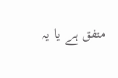متفق ہے یا یہ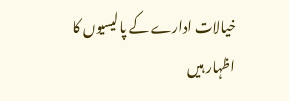خیالات ادارے کے پالیسیوں کا اظہار ہیں